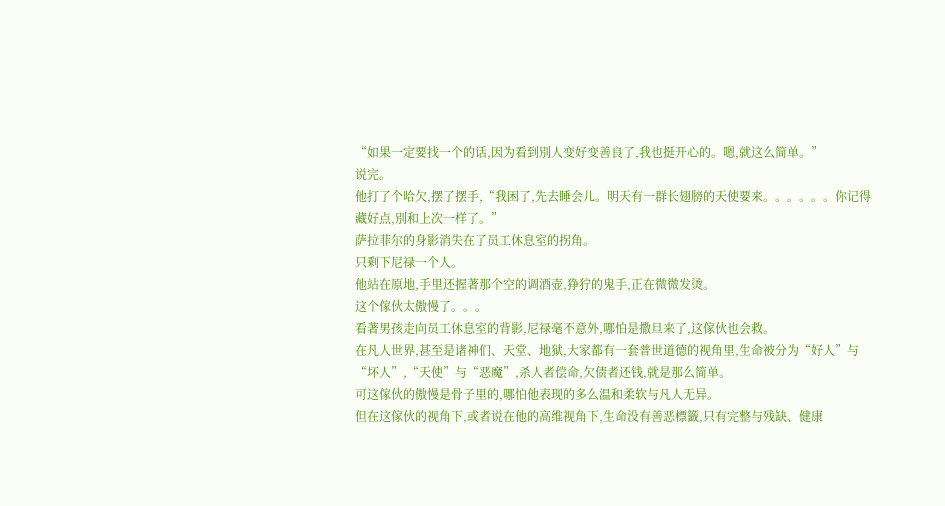“如果一定要找一个的话,因为看到別人变好变善良了,我也挺开心的。嗯,就这么简单。”
说完。
他打了个哈欠,摆了摆手,“我困了,先去睡会儿。明天有一群长翅膀的天使要来。。。。。。你记得藏好点,別和上次一样了。”
萨拉菲尔的身影消失在了员工休息室的拐角。
只剩下尼禄一个人。
他站在原地,手里还握著那个空的调酒壶,狰狞的鬼手,正在微微发烫。
这个傢伙太傲慢了。。。
看著男孩走向员工休息室的背影,尼禄毫不意外,哪怕是撒旦来了,这傢伙也会救。
在凡人世界,甚至是诸神们、天堂、地狱,大家都有一套普世道德的视角里,生命被分为“好人”与“坏人”,“天使”与“恶魔”,杀人者偿命,欠债者还钱,就是那么简单。
可这傢伙的傲慢是骨子里的,哪怕他表现的多么温和柔软与凡人无异。
但在这傢伙的视角下,或者说在他的高维视角下,生命没有善恶標籤,只有完整与残缺、健康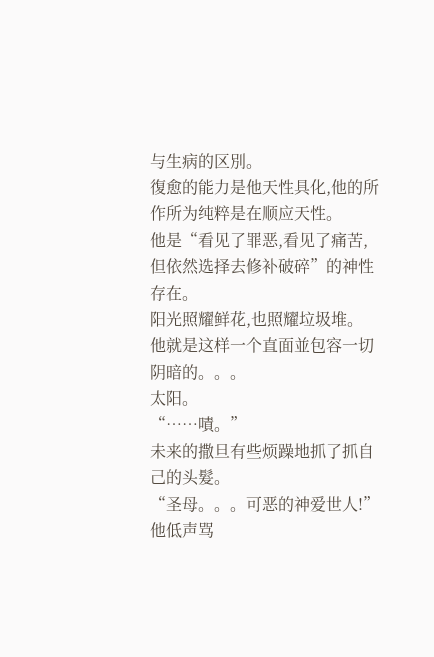与生病的区別。
復愈的能力是他天性具化,他的所作所为纯粹是在顺应天性。
他是“看见了罪恶,看见了痛苦,但依然选择去修补破碎”的神性存在。
阳光照耀鲜花,也照耀垃圾堆。
他就是这样一个直面並包容一切阴暗的。。。
太阳。
“……嘖。”
未来的撒旦有些烦躁地抓了抓自己的头髮。
“圣母。。。可恶的神爱世人!”
他低声骂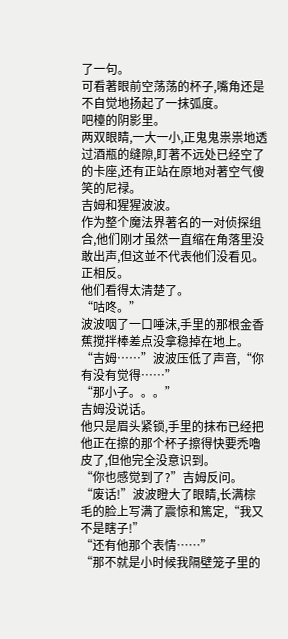了一句。
可看著眼前空荡荡的杯子,嘴角还是不自觉地扬起了一抹弧度。
吧檯的阴影里。
两双眼睛,一大一小,正鬼鬼祟祟地透过酒瓶的缝隙,盯著不远处已经空了的卡座,还有正站在原地对著空气傻笑的尼禄。
吉姆和猩猩波波。
作为整个魔法界著名的一对侦探组合,他们刚才虽然一直缩在角落里没敢出声,但这並不代表他们没看见。
正相反。
他们看得太清楚了。
“咕咚。”
波波咽了一口唾沫,手里的那根金香蕉搅拌棒差点没拿稳掉在地上。
“吉姆……”波波压低了声音,“你有没有觉得……”
“那小子。。。”
吉姆没说话。
他只是眉头紧锁,手里的抹布已经把他正在擦的那个杯子擦得快要禿嚕皮了,但他完全没意识到。
“你也感觉到了?”吉姆反问。
“废话!”波波瞪大了眼睛,长满棕毛的脸上写满了震惊和篤定,“我又不是瞎子!”
“还有他那个表情……”
“那不就是小时候我隔壁笼子里的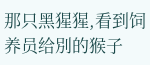那只黑猩猩,看到饲养员给別的猴子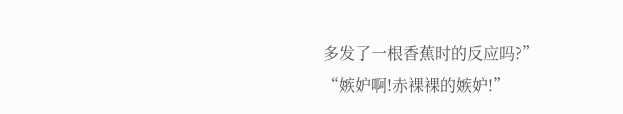多发了一根香蕉时的反应吗?”
“嫉妒啊!赤裸裸的嫉妒!”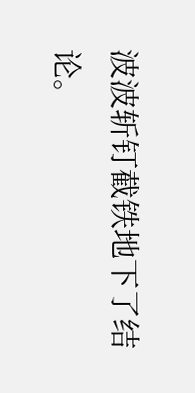波波斩钉截铁地下了结论。